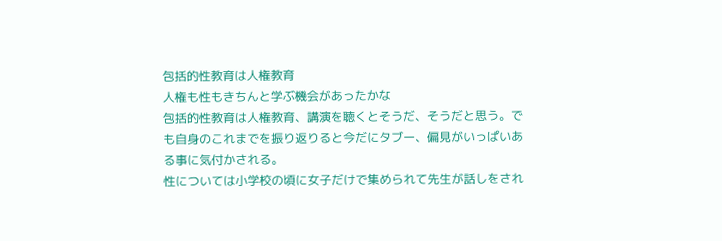包括的性教育は人権教育
人権も性もきちんと学ぶ機会があったかな
包括的性教育は人権教育、講演を聴くとそうだ、そうだと思う。でも自身のこれまでを振り返りると今だにタブー、偏見がいっぱいある事に気付かされる。
性については小学校の頃に女子だけで集められて先生が話しをされ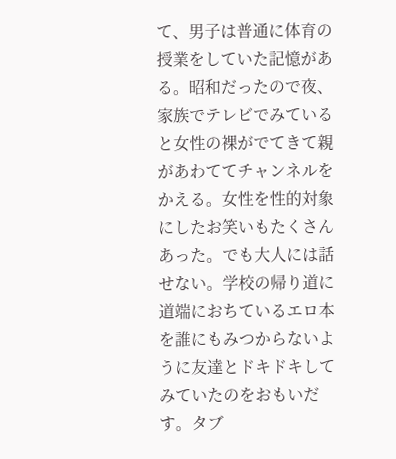て、男子は普通に体育の授業をしていた記憶がある。昭和だったので夜、家族でテレビでみていると女性の裸がでてきて親があわててチャンネルをかえる。女性を性的対象にしたお笑いもたくさんあった。でも大人には話せない。学校の帰り道に道端におちているエロ本を誰にもみつからないように友達とドキドキしてみていたのをおもいだす。タブ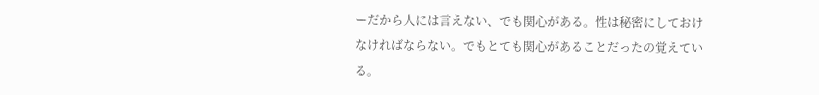ーだから人には言えない、でも関心がある。性は秘密にしておけなければならない。でもとても関心があることだったの覚えている。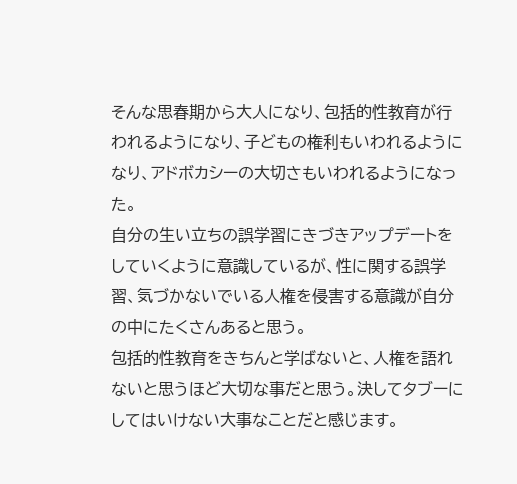そんな思春期から大人になり、包括的性教育が行われるようになり、子どもの権利もいわれるようになり、アドボカシーの大切さもいわれるようになった。
自分の生い立ちの誤学習にきづきアップデートをしていくように意識しているが、性に関する誤学習、気づかないでいる人権を侵害する意識が自分の中にたくさんあると思う。
包括的性教育をきちんと学ばないと、人権を語れないと思うほど大切な事だと思う。決してタブーにしてはいけない大事なことだと感じます。